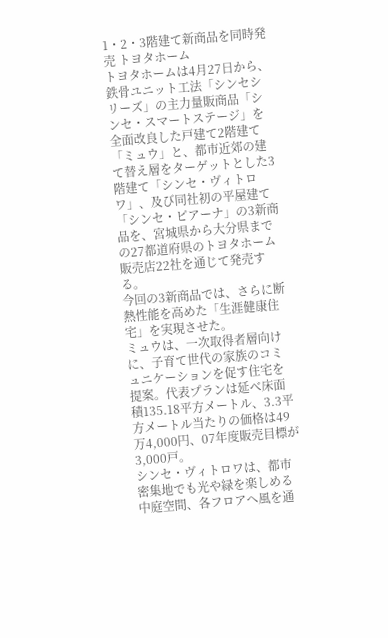1・2・3階建て新商品を同時発売 トヨタホーム
トヨタホームは4月27日から、鉄骨ユニット工法「シンセシリーズ」の主力量販商品「シンセ・スマートステージ」を全面改良した戸建て2階建て「ミュウ」と、都市近郊の建て替え層をターゲットとした3階建て「シンセ・ヴィトロワ」、及び同社初の平屋建て「シンセ・ピアーナ」の3新商品を、宮城県から大分県までの27都道府県のトヨタホーム販売店22社を通じて発売する。
今回の3新商品では、さらに断熱性能を高めた「生涯健康住宅」を実現させた。
ミュウは、一次取得者層向けに、子育て世代の家族のコミュニケーションを促す住宅を提案。代表プランは延べ床面積135.18平方メートル、3.3平方メートル当たりの価格は49万4,000円、07年度販売目標が3,000戸。
シンセ・ヴィトロワは、都市密集地でも光や緑を楽しめる中庭空間、各フロアへ風を通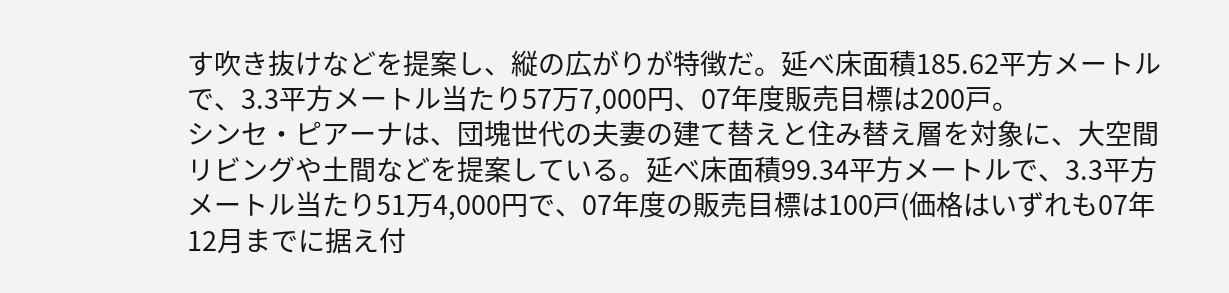す吹き抜けなどを提案し、縦の広がりが特徴だ。延べ床面積185.62平方メートルで、3.3平方メートル当たり57万7,000円、07年度販売目標は200戸。
シンセ・ピアーナは、団塊世代の夫妻の建て替えと住み替え層を対象に、大空間リビングや土間などを提案している。延べ床面積99.34平方メートルで、3.3平方メートル当たり51万4,000円で、07年度の販売目標は100戸(価格はいずれも07年12月までに据え付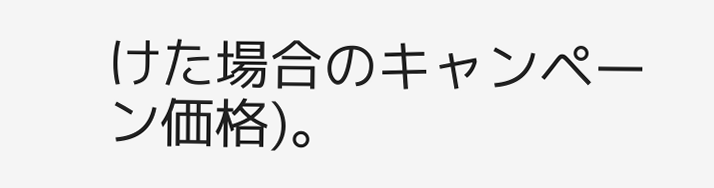けた場合のキャンペーン価格)。